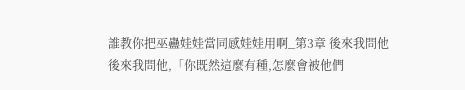誰教你把巫蠱娃娃當同感娃娃用啊_第3章 後來我問他
後來我問他,「你既然這麼有種,怎麼會被他們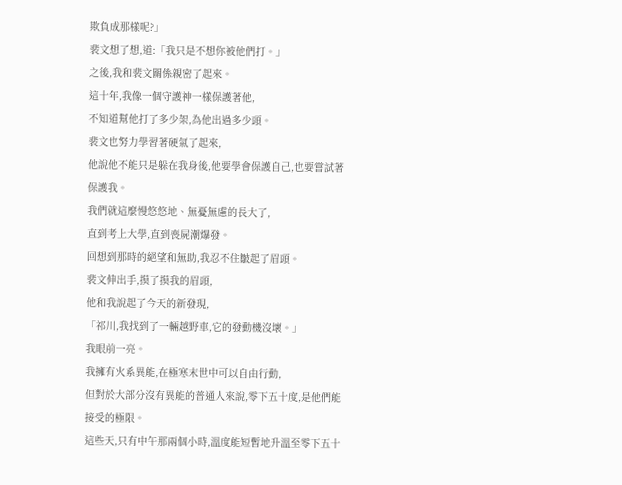欺負成那樣呢?」
裴文想了想,道:「我只是不想你被他們打。」
之後,我和裴文關係親密了起來。
這十年,我像一個守護神一樣保護著他,
不知道幫他打了多少架,為他出過多少頭。
裴文也努力學習著硬氣了起來,
他說他不能只是躲在我身後,他要學會保護自己,也要嘗試著保護我。
我們就這麼慢悠悠地、無憂無慮的長大了,
直到考上大學,直到喪屍潮爆發。
回想到那時的絕望和無助,我忍不住皺起了眉頭。
裴文伸出手,摸了摸我的眉頭,
他和我說起了今天的新發現,
「祁川,我找到了一輛越野車,它的發動機沒壞。」
我眼前一亮。
我擁有火系異能,在極寒末世中可以自由行動,
但對於大部分沒有異能的普通人來說,零下五十度,是他們能接受的極限。
這些天,只有中午那兩個小時,溫度能短暫地升溫至零下五十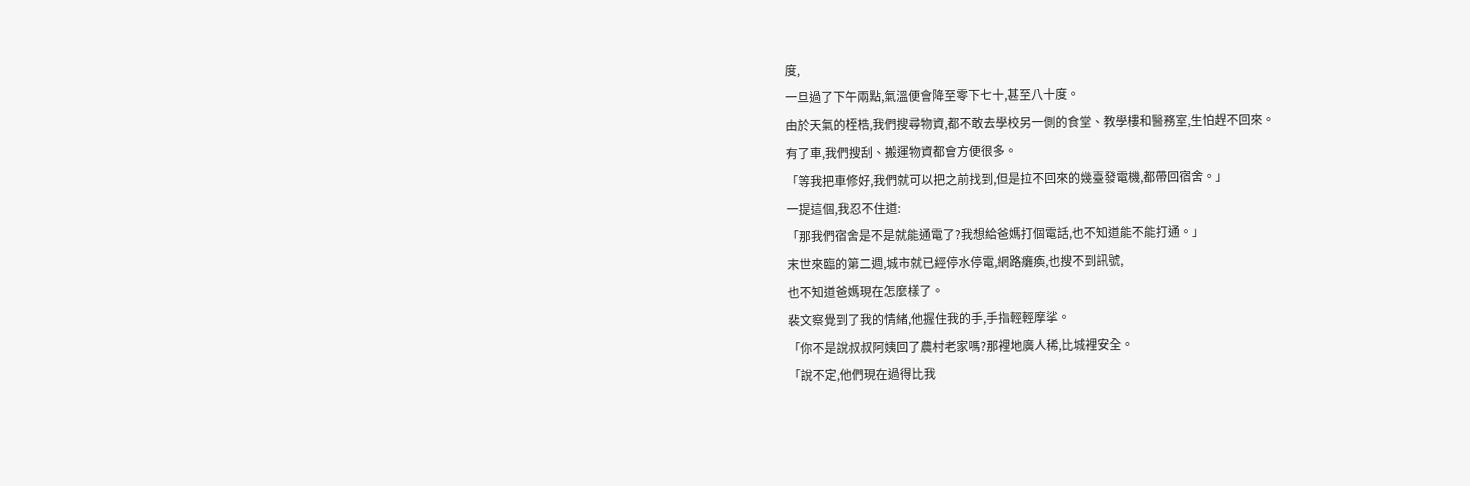度,
一旦過了下午兩點,氣溫便會降至零下七十,甚至八十度。
由於天氣的桎梏,我們搜尋物資,都不敢去學校另一側的食堂、教學樓和醫務室,生怕趕不回來。
有了車,我們搜刮、搬運物資都會方便很多。
「等我把車修好,我們就可以把之前找到,但是拉不回來的幾臺發電機,都帶回宿舍。」
一提這個,我忍不住道:
「那我們宿舍是不是就能通電了?我想給爸媽打個電話,也不知道能不能打通。」
末世來臨的第二週,城市就已經停水停電,網路癱瘓,也搜不到訊號,
也不知道爸媽現在怎麼樣了。
裴文察覺到了我的情緒,他握住我的手,手指輕輕摩挲。
「你不是說叔叔阿姨回了農村老家嗎?那裡地廣人稀,比城裡安全。
「說不定,他們現在過得比我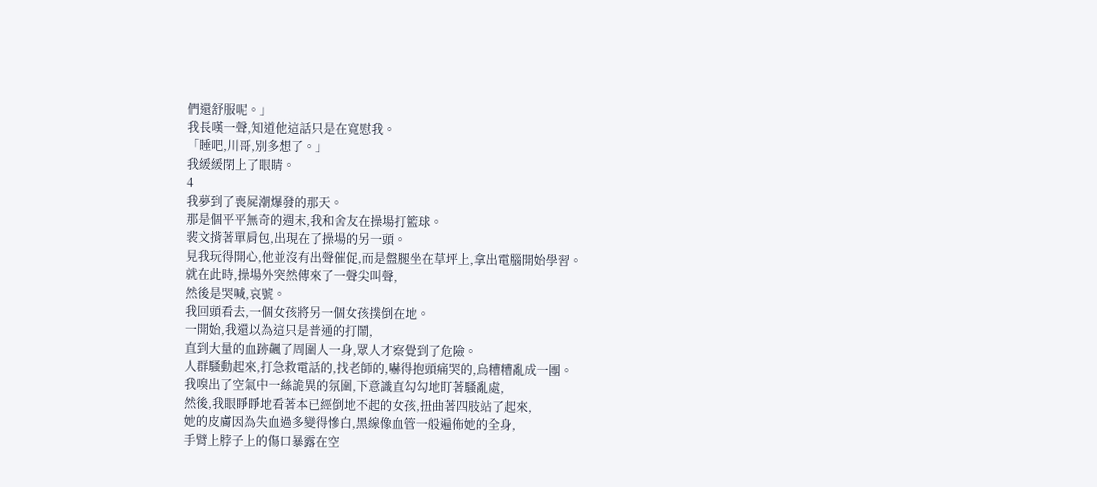們還舒服呢。」
我長嘆一聲,知道他這話只是在寬慰我。
「睡吧,川哥,別多想了。」
我緩緩閉上了眼睛。
4
我夢到了喪屍潮爆發的那天。
那是個平平無奇的週末,我和舍友在操場打籃球。
裴文揹著單肩包,出現在了操場的另一頭。
見我玩得開心,他並沒有出聲催促,而是盤腿坐在草坪上,拿出電腦開始學習。
就在此時,操場外突然傳來了一聲尖叫聲,
然後是哭喊,哀號。
我回頭看去,一個女孩將另一個女孩撲倒在地。
一開始,我還以為這只是普通的打鬧,
直到大量的血跡飆了周圍人一身,眾人才察覺到了危險。
人群騷動起來,打急救電話的,找老師的,嚇得抱頭痛哭的,烏糟糟亂成一團。
我嗅出了空氣中一絲詭異的氛圍,下意識直勾勾地盯著騷亂處,
然後,我眼睜睜地看著本已經倒地不起的女孩,扭曲著四肢站了起來,
她的皮膚因為失血過多變得慘白,黑線像血管一般遍佈她的全身,
手臂上脖子上的傷口暴露在空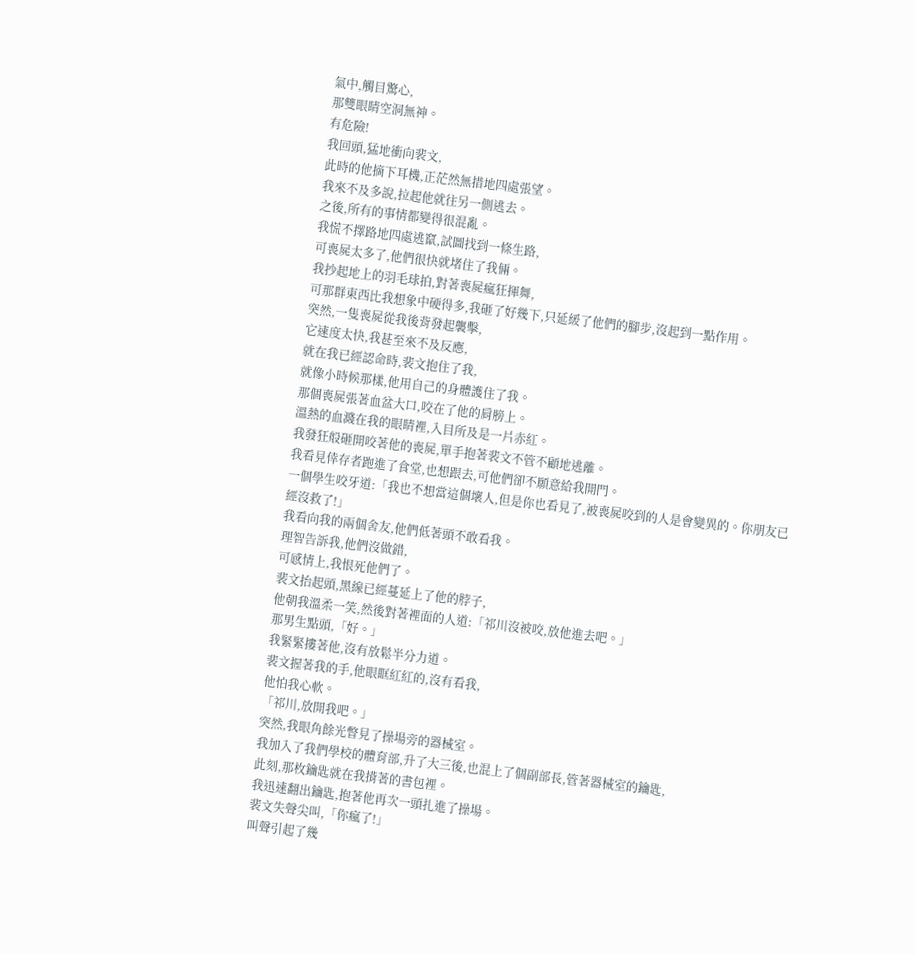氣中,觸目驚心,
那雙眼睛空洞無神。
有危險!
我回頭,猛地衝向裴文,
此時的他摘下耳機,正茫然無措地四處張望。
我來不及多說,拉起他就往另一側逃去。
之後,所有的事情都變得很混亂。
我慌不擇路地四處逃竄,試圖找到一條生路,
可喪屍太多了,他們很快就堵住了我倆。
我抄起地上的羽毛球拍,對著喪屍瘋狂揮舞,
可那群東西比我想象中硬得多,我砸了好幾下,只延緩了他們的腳步,沒起到一點作用。
突然,一隻喪屍從我後背發起襲擊,
它速度太快,我甚至來不及反應,
就在我已經認命時,裴文抱住了我,
就像小時候那樣,他用自己的身體護住了我。
那個喪屍張著血盆大口,咬在了他的肩膀上。
溫熱的血濺在我的眼睛裡,入目所及是一片赤紅。
我發狂般砸開咬著他的喪屍,單手抱著裴文不管不顧地逃離。
我看見倖存者跑進了食堂,也想跟去,可他們卻不願意給我開門。
一個學生咬牙道:「我也不想當這個壞人,但是你也看見了,被喪屍咬到的人是會變異的。你朋友已經沒救了!」
我看向我的兩個舍友,他們低著頭不敢看我。
理智告訴我,他們沒做錯,
可感情上,我恨死他們了。
裴文抬起頭,黑線已經蔓延上了他的脖子,
他朝我溫柔一笑,然後對著裡面的人道:「祁川沒被咬,放他進去吧。」
那男生點頭,「好。」
我緊緊摟著他,沒有放鬆半分力道。
裴文握著我的手,他眼眶紅紅的,沒有看我,
他怕我心軟。
「祁川,放開我吧。」
突然,我眼角餘光瞥見了操場旁的器械室。
我加入了我們學校的體育部,升了大三後,也混上了個副部長,管著器械室的鑰匙,
此刻,那枚鑰匙就在我揹著的書包裡。
我迅速翻出鑰匙,抱著他再次一頭扎進了操場。
裴文失聲尖叫,「你瘋了!」
叫聲引起了幾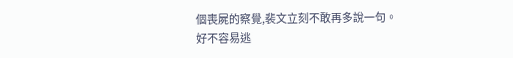個喪屍的察覺,裴文立刻不敢再多說一句。
好不容易逃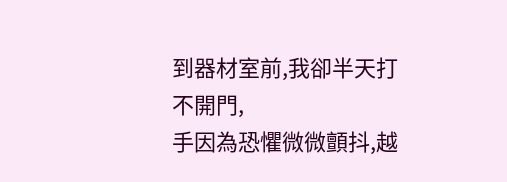到器材室前,我卻半天打不開門,
手因為恐懼微微顫抖,越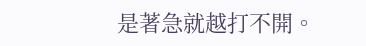是著急就越打不開。